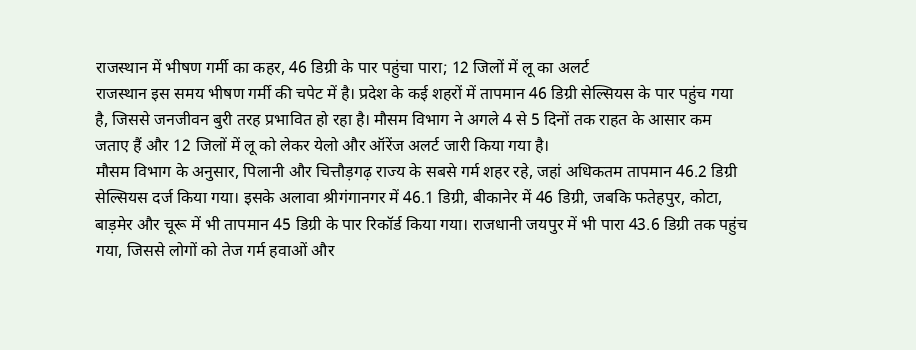राजस्थान में भीषण गर्मी का कहर, 46 डिग्री के पार पहुंचा पारा; 12 जिलों में लू का अलर्ट
राजस्थान इस समय भीषण गर्मी की चपेट में है। प्रदेश के कई शहरों में तापमान 46 डिग्री सेल्सियस के पार पहुंच गया है, जिससे जनजीवन बुरी तरह प्रभावित हो रहा है। मौसम विभाग ने अगले 4 से 5 दिनों तक राहत के आसार कम जताए हैं और 12 जिलों में लू को लेकर येलो और ऑरेंज अलर्ट जारी किया गया है।
मौसम विभाग के अनुसार, पिलानी और चित्तौड़गढ़ राज्य के सबसे गर्म शहर रहे, जहां अधिकतम तापमान 46.2 डिग्री सेल्सियस दर्ज किया गया। इसके अलावा श्रीगंगानगर में 46.1 डिग्री, बीकानेर में 46 डिग्री, जबकि फतेहपुर, कोटा, बाड़मेर और चूरू में भी तापमान 45 डिग्री के पार रिकॉर्ड किया गया। राजधानी जयपुर में भी पारा 43.6 डिग्री तक पहुंच गया, जिससे लोगों को तेज गर्म हवाओं और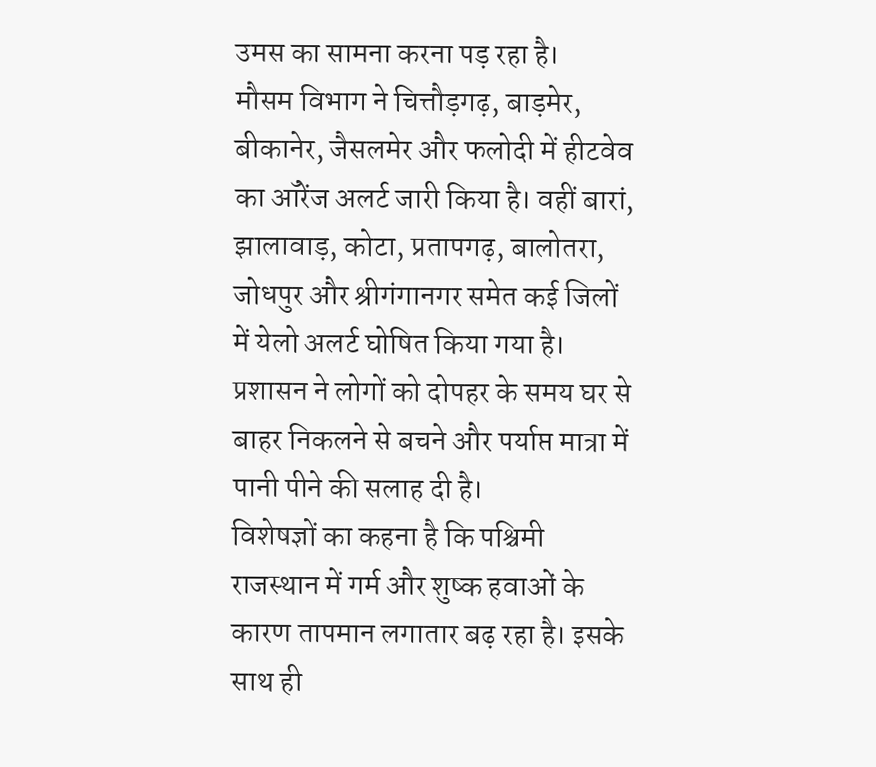उमस का सामना करना पड़ रहा है।
मौसम विभाग ने चित्तौड़गढ़, बाड़मेर, बीकानेर, जैसलमेर और फलोदी में हीटवेव का ऑरेंज अलर्ट जारी किया है। वहीं बारां, झालावाड़, कोटा, प्रतापगढ़, बालोतरा, जोधपुर और श्रीगंगानगर समेत कई जिलों में येलो अलर्ट घोषित किया गया है। प्रशासन ने लोगों को दोपहर के समय घर से बाहर निकलने से बचने और पर्याप्त मात्रा में पानी पीने की सलाह दी है।
विशेषज्ञों का कहना है कि पश्चिमी राजस्थान में गर्म और शुष्क हवाओं के कारण तापमान लगातार बढ़ रहा है। इसके साथ ही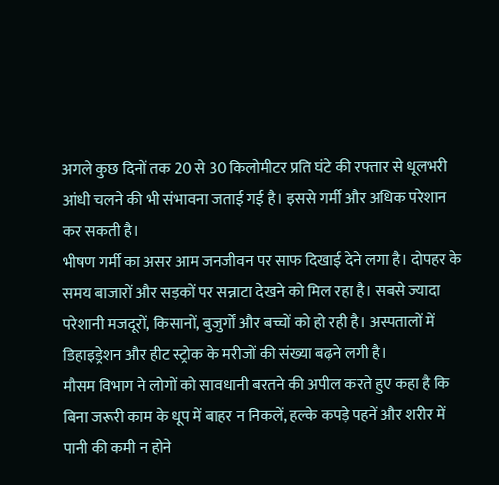अगले कुछ दिनों तक 20 से 30 किलोमीटर प्रति घंटे की रफ्तार से धूलभरी आंधी चलने की भी संभावना जताई गई है। इससे गर्मी और अधिक परेशान कर सकती है।
भीषण गर्मी का असर आम जनजीवन पर साफ दिखाई देने लगा है। दोपहर के समय बाजारों और सड़कों पर सन्नाटा देखने को मिल रहा है। सबसे ज्यादा परेशानी मजदूरों, किसानों, बुजुर्गों और बच्चों को हो रही है। अस्पतालों में डिहाइड्रेशन और हीट स्ट्रोक के मरीजों की संख्या बढ़ने लगी है।
मौसम विभाग ने लोगों को सावधानी बरतने की अपील करते हुए कहा है कि बिना जरूरी काम के धूप में बाहर न निकलें, हल्के कपड़े पहनें और शरीर में पानी की कमी न होने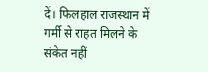दें। फिलहाल राजस्थान में गर्मी से राहत मिलने के संकेत नहीं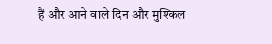हैं और आने वाले दिन और मुश्किल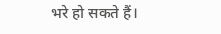भरे हो सकते हैं।